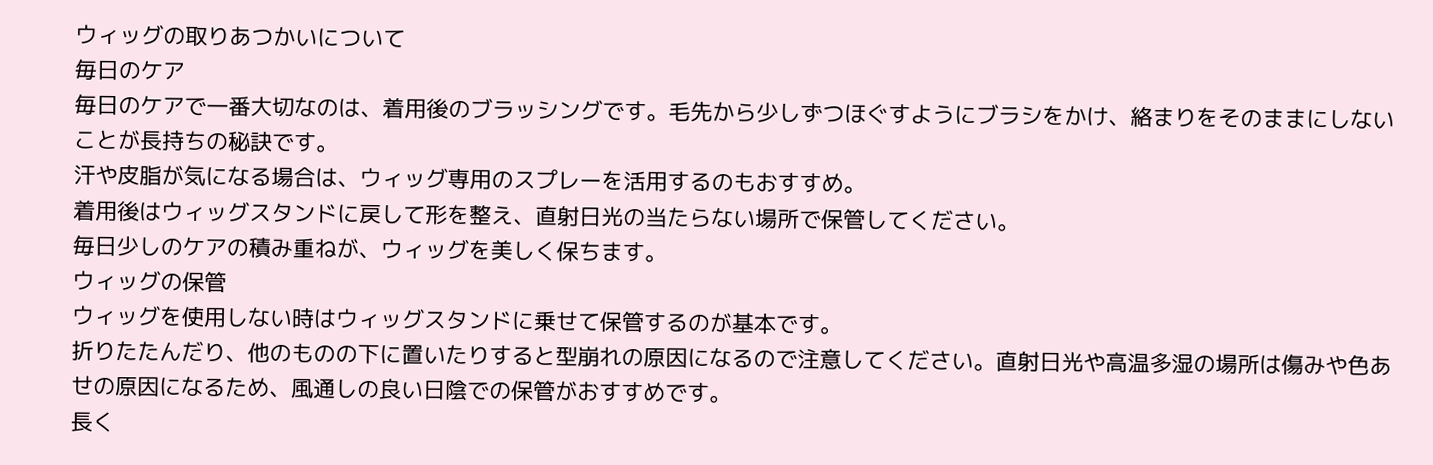ウィッグの取りあつかいについて
毎日のケア
毎日のケアで一番大切なのは、着用後のブラッシングです。毛先から少しずつほぐすようにブラシをかけ、絡まりをそのままにしないことが長持ちの秘訣です。
汗や皮脂が気になる場合は、ウィッグ専用のスプレーを活用するのもおすすめ。
着用後はウィッグスタンドに戻して形を整え、直射日光の当たらない場所で保管してください。
毎日少しのケアの積み重ねが、ウィッグを美しく保ちます。
ウィッグの保管
ウィッグを使用しない時はウィッグスタンドに乗せて保管するのが基本です。
折りたたんだり、他のものの下に置いたりすると型崩れの原因になるので注意してください。直射日光や高温多湿の場所は傷みや色あせの原因になるため、風通しの良い日陰での保管がおすすめです。
長く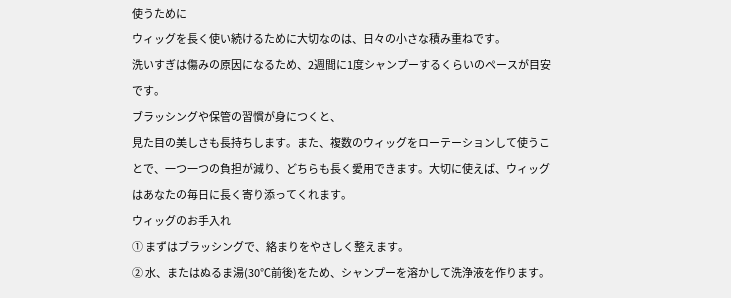使うために
ウィッグを長く使い続けるために大切なのは、日々の小さな積み重ねです。
洗いすぎは傷みの原因になるため、2週間に1度シャンプーするくらいのペースが目安です。
ブラッシングや保管の習慣が身につくと、
見た目の美しさも長持ちします。また、複数のウィッグをローテーションして使うことで、一つ一つの負担が減り、どちらも長く愛用できます。大切に使えば、ウィッグはあなたの毎日に長く寄り添ってくれます。
ウィッグのお手入れ
① まずはブラッシングで、絡まりをやさしく整えます。
② 水、またはぬるま湯(30℃前後)をため、シャンプーを溶かして洗浄液を作ります。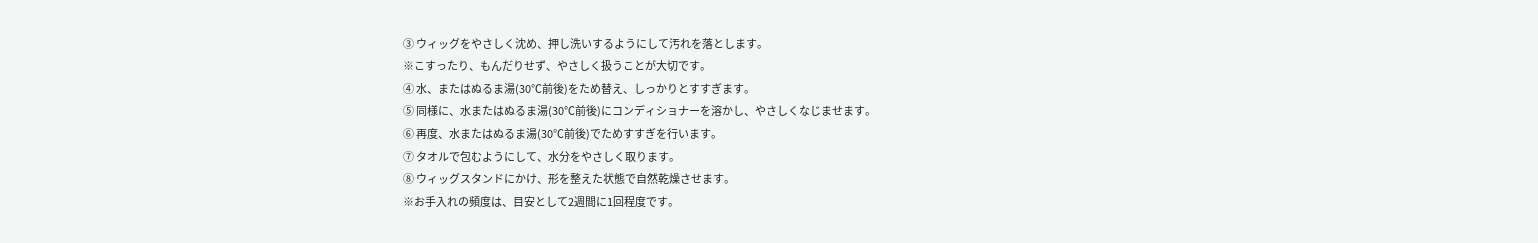③ ウィッグをやさしく沈め、押し洗いするようにして汚れを落とします。
※こすったり、もんだりせず、やさしく扱うことが大切です。
④ 水、またはぬるま湯(30℃前後)をため替え、しっかりとすすぎます。
⑤ 同様に、水またはぬるま湯(30℃前後)にコンディショナーを溶かし、やさしくなじませます。
⑥ 再度、水またはぬるま湯(30℃前後)でためすすぎを行います。
⑦ タオルで包むようにして、水分をやさしく取ります。
⑧ ウィッグスタンドにかけ、形を整えた状態で自然乾燥させます。
※お手入れの頻度は、目安として2週間に1回程度です。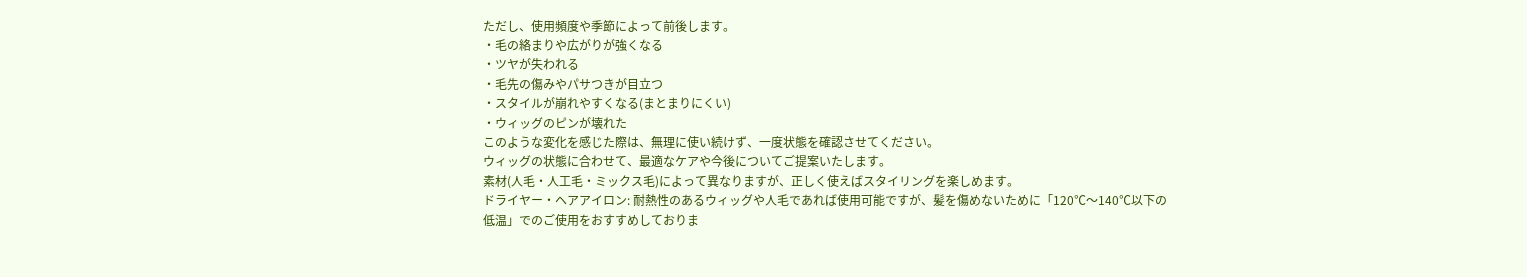ただし、使用頻度や季節によって前後します。
・毛の絡まりや広がりが強くなる
・ツヤが失われる
・毛先の傷みやパサつきが目立つ
・スタイルが崩れやすくなる(まとまりにくい)
・ウィッグのピンが壊れた
このような変化を感じた際は、無理に使い続けず、一度状態を確認させてください。
ウィッグの状態に合わせて、最適なケアや今後についてご提案いたします。
素材(人毛・人工毛・ミックス毛)によって異なりますが、正しく使えばスタイリングを楽しめます。
ドライヤー・ヘアアイロン: 耐熱性のあるウィッグや人毛であれば使用可能ですが、髪を傷めないために「120℃〜140℃以下の低温」でのご使用をおすすめしておりま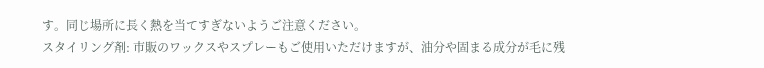す。同じ場所に長く熱を当てすぎないようご注意ください。
スタイリング剤: 市販のワックスやスプレーもご使用いただけますが、油分や固まる成分が毛に残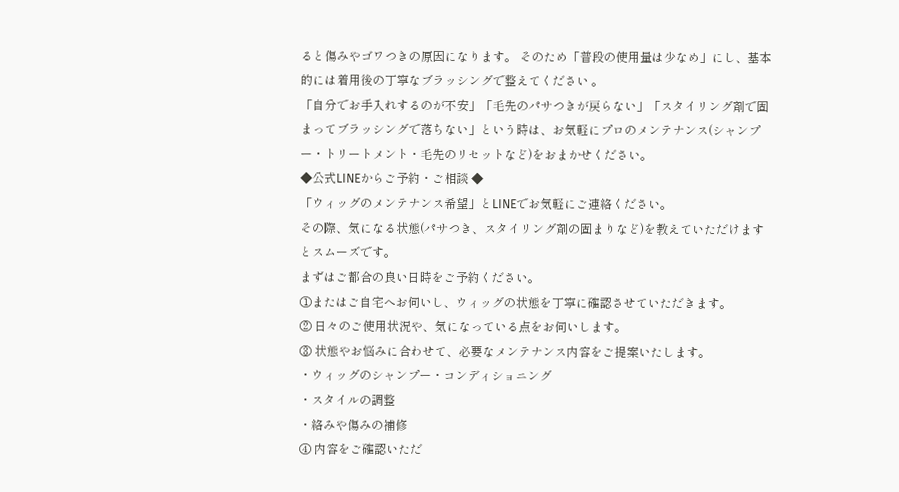ると傷みやゴワつきの原因になります。 そのため「普段の使用量は少なめ」にし、基本的には着用後の丁寧なブラッシングで整えてください 。
「自分でお手入れするのが不安」「毛先のパサつきが戻らない」「スタイリング剤で固まってブラッシングで落ちない」という時は、お気軽にプロのメンテナンス(シャンプー・トリートメント・毛先のリセットなど)をおまかせください。
◆公式LINEからご予約・ご相談 ◆
「ウィッグのメンテナンス希望」とLINEでお気軽にご連絡ください。
その際、気になる状態(パサつき、スタイリング剤の固まりなど)を教えていただけますとスムーズです。
まずはご都合の良い日時をご予約ください。
①またはご自宅へお伺いし、ウィッグの状態を丁寧に確認させていただきます。
② 日々のご使用状況や、気になっている点をお伺いします。
③ 状態やお悩みに合わせて、必要なメンテナンス内容をご提案いたします。
・ウィッグのシャンプー・コンディショニング
・スタイルの調整
・絡みや傷みの補修
④ 内容をご確認いただ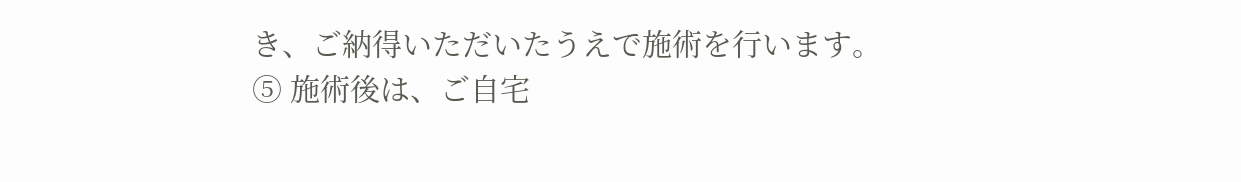き、ご納得いただいたうえで施術を行います。
⑤ 施術後は、ご自宅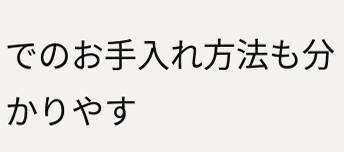でのお手入れ方法も分かりやす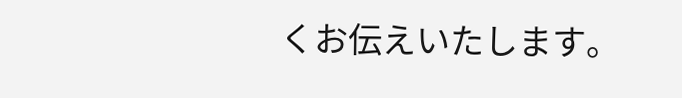くお伝えいたします。